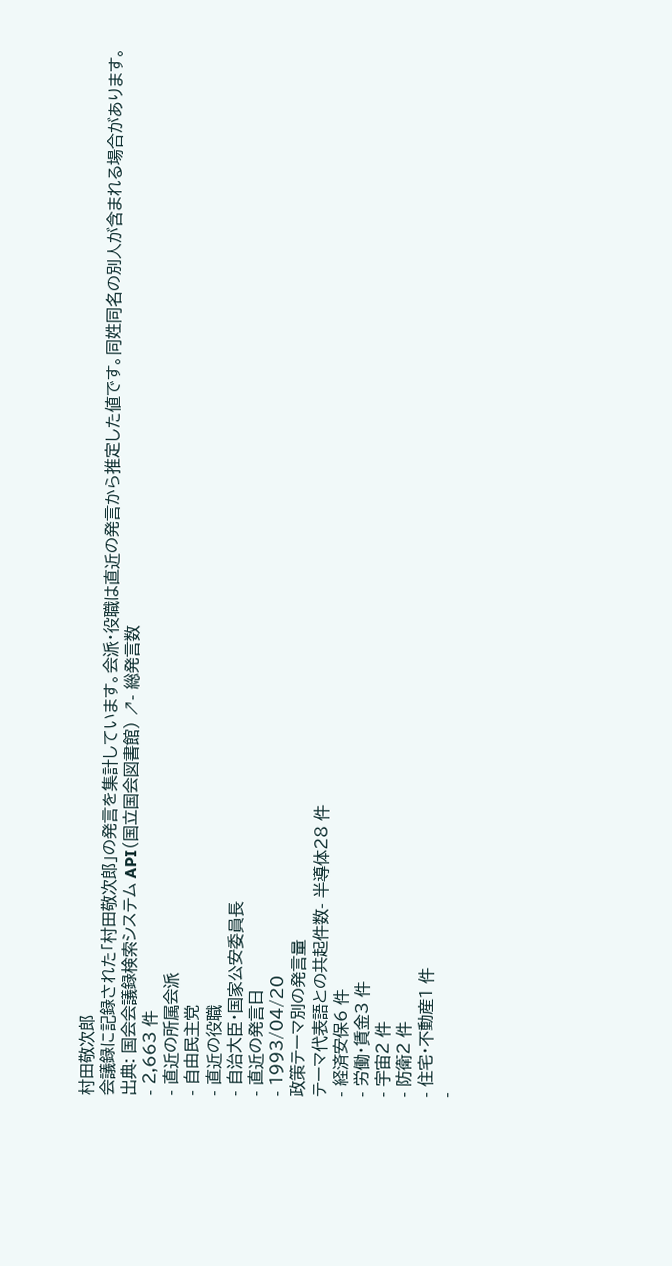村田敬次郎
会議録に記録された「村田敬次郎」の発言を集計しています。会派・役職は直近の発言から推定した値です。同姓同名の別人が含まれる場合があります。
出典: 国会会議録検索システム API(国立国会図書館) ↗- 総発言数
- 2,663 件
- 直近の所属会派
- 自由民主党
- 直近の役職
- 自治大臣・国家公安委員長
- 直近の発言日
- 1993/04/20
政策テーマ別の発言量
テーマ代表語との共起件数- 半導体28 件
- 経済安保6 件
- 労働・賃金3 件
- 宇宙2 件
- 防衛2 件
- 住宅・不動産1 件
-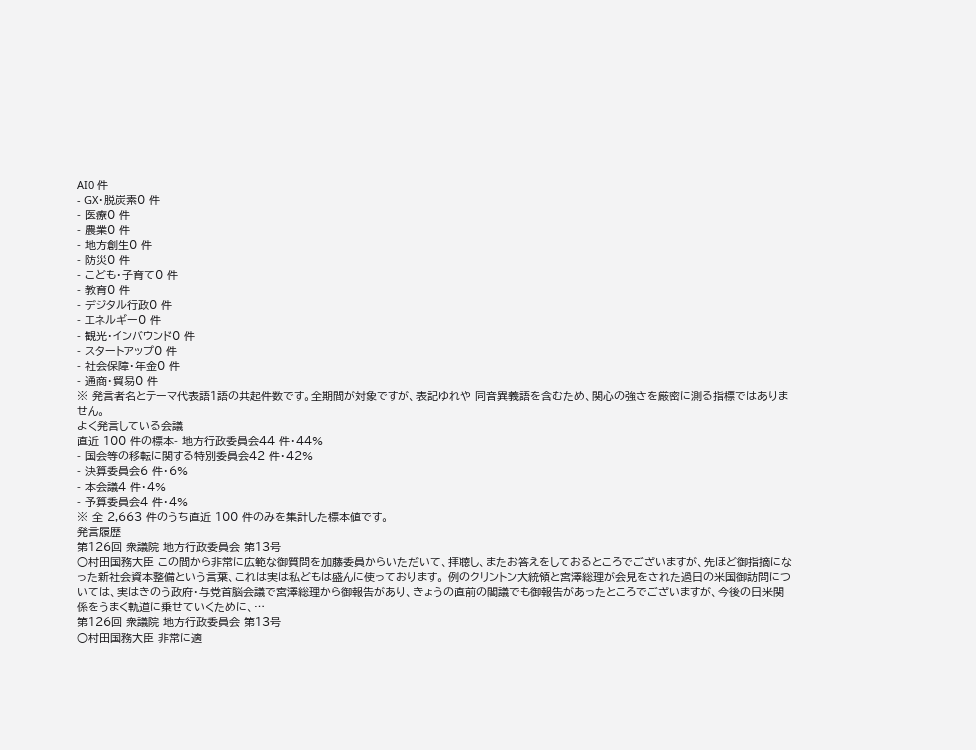AI0 件
- GX・脱炭素0 件
- 医療0 件
- 農業0 件
- 地方創生0 件
- 防災0 件
- こども・子育て0 件
- 教育0 件
- デジタル行政0 件
- エネルギー0 件
- 観光・インバウンド0 件
- スタートアップ0 件
- 社会保障・年金0 件
- 通商・貿易0 件
※ 発言者名とテーマ代表語1語の共起件数です。全期間が対象ですが、表記ゆれや 同音異義語を含むため、関心の強さを厳密に測る指標ではありません。
よく発言している会議
直近 100 件の標本- 地方行政委員会44 件・44%
- 国会等の移転に関する特別委員会42 件・42%
- 決算委員会6 件・6%
- 本会議4 件・4%
- 予算委員会4 件・4%
※ 全 2,663 件のうち直近 100 件のみを集計した標本値です。
発言履歴
第126回 衆議院 地方行政委員会 第13号
○村田国務大臣 この間から非常に広範な御質問を加藤委員からいただいて、拝聴し、またお答えをしておるところでございますが、先ほど御指摘になった新社会資本整備という言葉、これは実は私どもは盛んに使っております。 例のクリントン大統領と宮澤総理が会見をされた過日の米国御訪問については、実はきのう政府・与党首脳会議で宮澤総理から御報告があり、きょうの直前の閣議でも御報告があったところでございますが、今後の日米関係をうまく軌道に乗せていくために、…
第126回 衆議院 地方行政委員会 第13号
○村田国務大臣 非常に適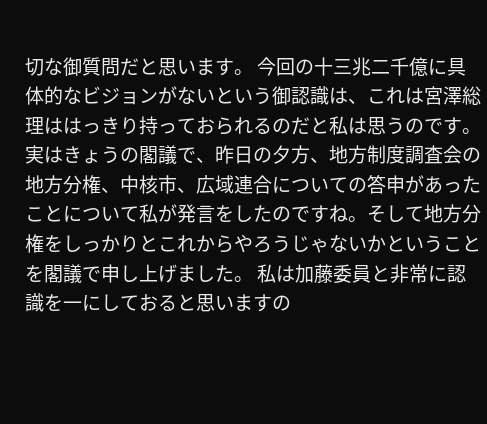切な御質問だと思います。 今回の十三兆二千億に具体的なビジョンがないという御認識は、これは宮澤総理ははっきり持っておられるのだと私は思うのです。実はきょうの閣議で、昨日の夕方、地方制度調査会の地方分権、中核市、広域連合についての答申があったことについて私が発言をしたのですね。そして地方分権をしっかりとこれからやろうじゃないかということを閣議で申し上げました。 私は加藤委員と非常に認識を一にしておると思いますの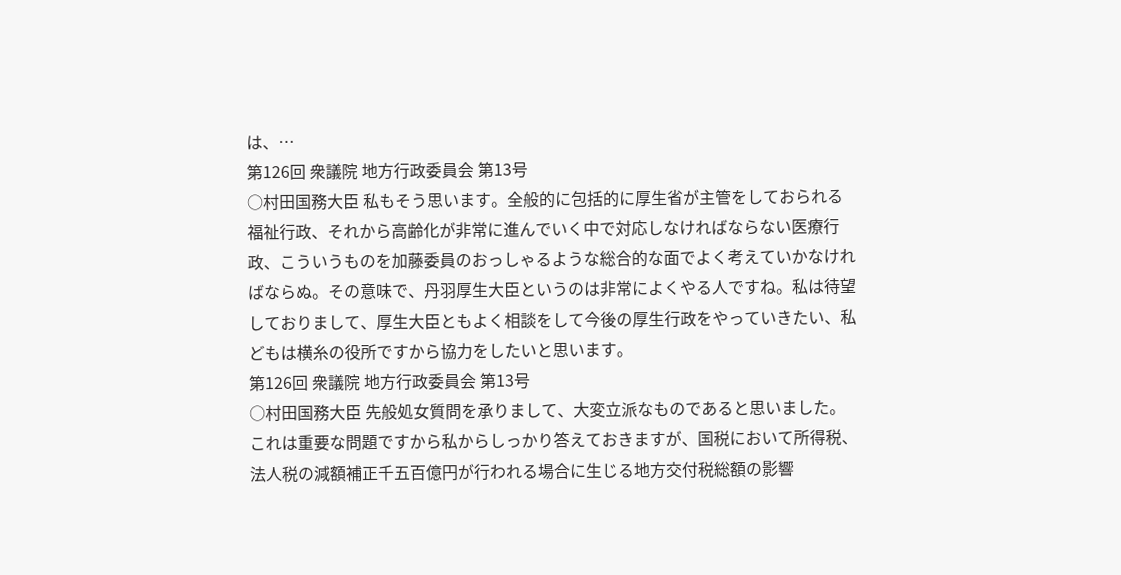は、…
第126回 衆議院 地方行政委員会 第13号
○村田国務大臣 私もそう思います。全般的に包括的に厚生省が主管をしておられる福祉行政、それから高齢化が非常に進んでいく中で対応しなければならない医療行政、こういうものを加藤委員のおっしゃるような総合的な面でよく考えていかなければならぬ。その意味で、丹羽厚生大臣というのは非常によくやる人ですね。私は待望しておりまして、厚生大臣ともよく相談をして今後の厚生行政をやっていきたい、私どもは横糸の役所ですから協力をしたいと思います。
第126回 衆議院 地方行政委員会 第13号
○村田国務大臣 先般処女質問を承りまして、大変立派なものであると思いました。 これは重要な問題ですから私からしっかり答えておきますが、国税において所得税、法人税の減額補正千五百億円が行われる場合に生じる地方交付税総額の影響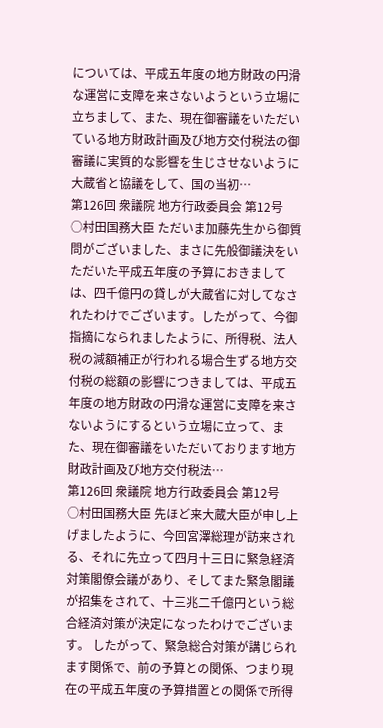については、平成五年度の地方財政の円滑な運営に支障を来さないようという立場に立ちまして、また、現在御審議をいただいている地方財政計画及び地方交付税法の御審議に実質的な影響を生じさせないように大蔵省と協議をして、国の当初…
第126回 衆議院 地方行政委員会 第12号
○村田国務大臣 ただいま加藤先生から御質問がございました、まさに先般御議決をいただいた平成五年度の予算におきましては、四千億円の貸しが大蔵省に対してなされたわけでございます。したがって、今御指摘になられましたように、所得税、法人税の減額補正が行われる場合生ずる地方交付税の総額の影響につきましては、平成五年度の地方財政の円滑な運営に支障を来さないようにするという立場に立って、また、現在御審議をいただいております地方財政計画及び地方交付税法…
第126回 衆議院 地方行政委員会 第12号
○村田国務大臣 先ほど来大蔵大臣が申し上げましたように、今回宮澤総理が訪来される、それに先立って四月十三日に緊急経済対策閣僚会議があり、そしてまた緊急閣議が招集をされて、十三兆二千億円という総合経済対策が決定になったわけでございます。 したがって、緊急総合対策が講じられます関係で、前の予算との関係、つまり現在の平成五年度の予算措置との関係で所得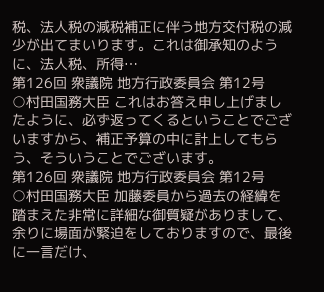税、法人税の減税補正に伴う地方交付税の減少が出てまいります。これは御承知のように、法人税、所得…
第126回 衆議院 地方行政委員会 第12号
○村田国務大臣 これはお答え申し上げましたように、必ず返ってくるということでございますから、補正予算の中に計上してもらう、そういうことでございます。
第126回 衆議院 地方行政委員会 第12号
○村田国務大臣 加藤委員から過去の経緯を踏まえた非常に詳細な御質疑がありまして、余りに場面が緊迫をしておりますので、最後に一言だけ、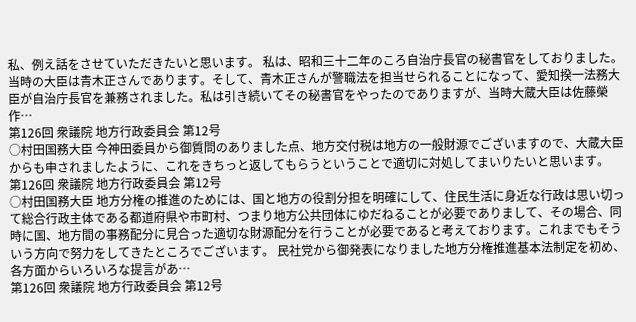私、例え話をさせていただきたいと思います。 私は、昭和三十二年のころ自治庁長官の秘書官をしておりました。当時の大臣は青木正さんであります。そして、青木正さんが警職法を担当せられることになって、愛知揆一法務大臣が自治庁長官を兼務されました。私は引き続いてその秘書官をやったのでありますが、当時大蔵大臣は佐藤榮作…
第126回 衆議院 地方行政委員会 第12号
○村田国務大臣 今神田委員から御質問のありました点、地方交付税は地方の一般財源でございますので、大蔵大臣からも申されましたように、これをきちっと返してもらうということで適切に対処してまいりたいと思います。
第126回 衆議院 地方行政委員会 第12号
○村田国務大臣 地方分権の推進のためには、国と地方の役割分担を明確にして、住民生活に身近な行政は思い切って総合行政主体である都道府県や市町村、つまり地方公共団体にゆだねることが必要でありまして、その場合、同時に国、地方間の事務配分に見合った適切な財源配分を行うことが必要であると考えております。これまでもそういう方向で努力をしてきたところでございます。 民社党から御発表になりました地方分権推進基本法制定を初め、各方面からいろいろな提言があ…
第126回 衆議院 地方行政委員会 第12号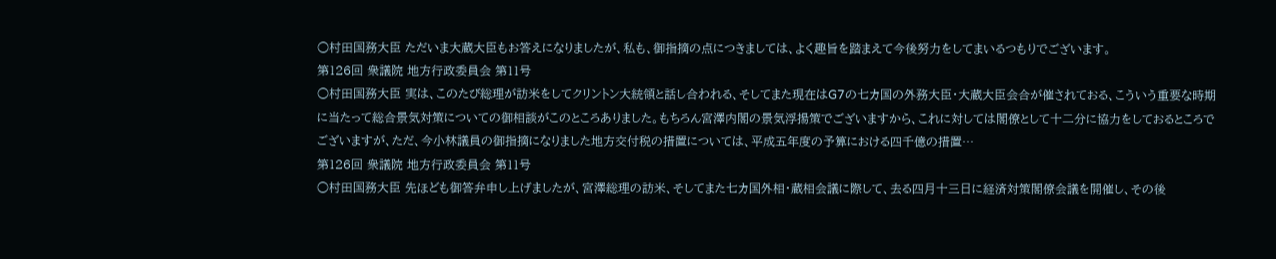○村田国務大臣 ただいま大蔵大臣もお答えになりましたが、私も、御指摘の点につきましては、よく趣旨を踏まえて今後努力をしてまいるつもりでございます。
第126回 衆議院 地方行政委員会 第11号
○村田国務大臣 実は、このたび総理が訪米をしてクリントン大統領と話し合われる、そしてまた現在はG7の七カ国の外務大臣・大蔵大臣会合が催されておる、こういう重要な時期に当たって総合景気対策についての御相談がこのところありました。もちろん宮澤内閣の景気浮揚策でございますから、これに対しては閣僚として十二分に協力をしておるところでございますが、ただ、今小林議員の御指摘になりました地方交付税の措置については、平成五年度の予算における四千億の措置…
第126回 衆議院 地方行政委員会 第11号
○村田国務大臣 先ほども御答弁申し上げましたが、宮澤総理の訪米、そしてまた七カ国外相・蔵相会議に際して、去る四月十三日に経済対策閣僚会議を開催し、その後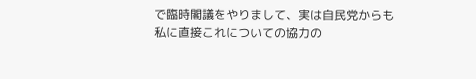で臨時閣議をやりまして、実は自民党からも私に直接これについての協力の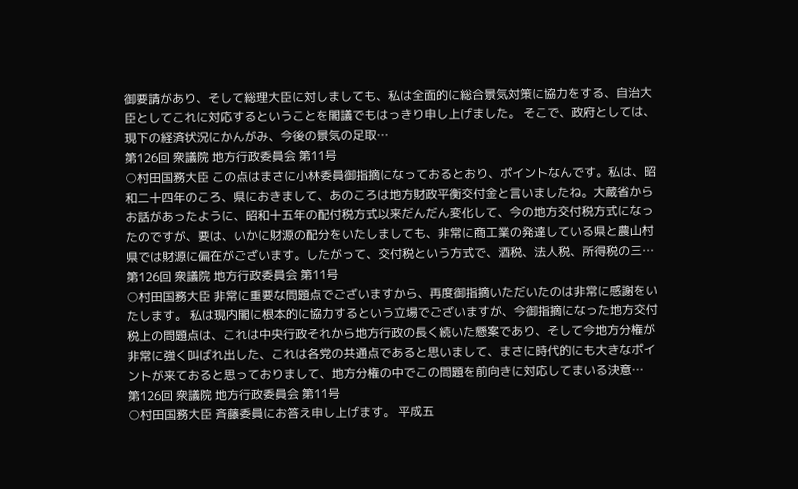御要請があり、そして総理大臣に対しましても、私は全面的に総合景気対策に協力をする、自治大臣としてこれに対応するということを閣議でもはっきり申し上げました。 そこで、政府としては、現下の経済状況にかんがみ、今後の景気の足取…
第126回 衆議院 地方行政委員会 第11号
○村田国務大臣 この点はまさに小林委員御指摘になっておるとおり、ポイントなんです。私は、昭和二十四年のころ、県におきまして、あのころは地方財政平衡交付金と言いましたね。大蔵省からお話があったように、昭和十五年の配付税方式以来だんだん変化して、今の地方交付税方式になったのですが、要は、いかに財源の配分をいたしましても、非常に商工業の発達している県と農山村県では財源に偏在がございます。したがって、交付税という方式で、酒税、法人税、所得税の三…
第126回 衆議院 地方行政委員会 第11号
○村田国務大臣 非常に重要な問題点でございますから、再度御指摘いただいたのは非常に感謝をいたします。 私は現内閣に根本的に協力するという立場でございますが、今御指摘になった地方交付税上の問題点は、これは中央行政それから地方行政の長く続いた懸案であり、そして今地方分権が非常に強く叫ばれ出した、これは各党の共通点であると思いまして、まさに時代的にも大きなポイントが来ておると思っておりまして、地方分権の中でこの問題を前向きに対応してまいる決意…
第126回 衆議院 地方行政委員会 第11号
○村田国務大臣 斉藤委員にお答え申し上げます。 平成五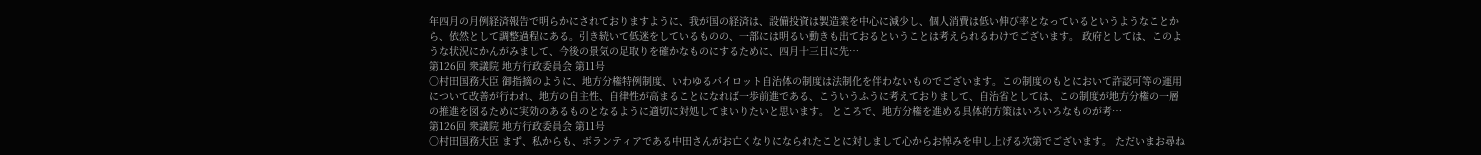年四月の月例経済報告で明らかにされておりますように、我が国の経済は、設備投資は製造業を中心に減少し、個人消費は低い伸び率となっているというようなことから、依然として調整過程にある。引き続いて低迷をしているものの、一部には明るい動きも出ておるということは考えられるわけでございます。 政府としては、このような状況にかんがみまして、今後の景気の足取りを確かなものにするために、四月十三日に先…
第126回 衆議院 地方行政委員会 第11号
○村田国務大臣 御指摘のように、地方分権特例制度、いわゆるパイロット自治体の制度は法制化を伴わないものでございます。この制度のもとにおいて許認可等の運用について改善が行われ、地方の自主性、自律性が高まることになれば一歩前進である、こういうふうに考えておりまして、自治省としては、この制度が地方分権の一層の推進を図るために実効のあるものとなるように適切に対処してまいりたいと思います。 ところで、地方分権を進める具体的方策はいろいろなものが考…
第126回 衆議院 地方行政委員会 第11号
○村田国務大臣 まず、私からも、ボランティアである中田さんがお亡くなりになられたことに対しまして心からお悼みを申し上げる次第でございます。 ただいまお尋ね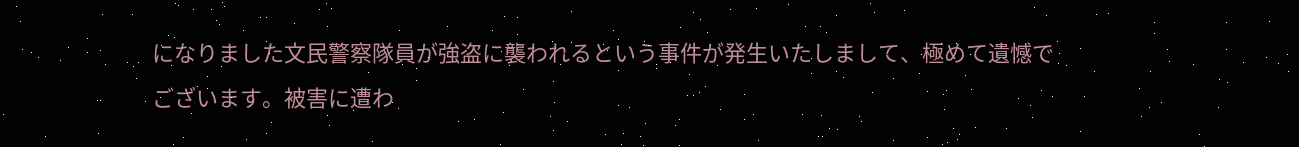になりました文民警察隊員が強盗に襲われるという事件が発生いたしまして、極めて遺憾でございます。被害に遭わ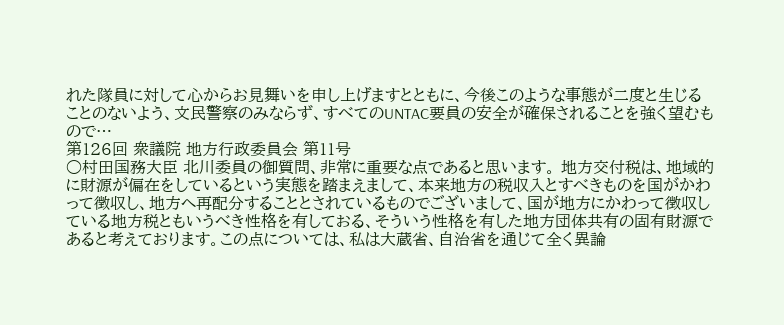れた隊員に対して心からお見舞いを申し上げますとともに、今後このような事態が二度と生じることのないよう、文民警察のみならず、すべてのUNTAC要員の安全が確保されることを強く望むもので…
第126回 衆議院 地方行政委員会 第11号
○村田国務大臣 北川委員の御質問、非常に重要な点であると思います。 地方交付税は、地域的に財源が偏在をしているという実態を踏まえまして、本来地方の税収入とすべきものを国がかわって徴収し、地方へ再配分することとされているものでございまして、国が地方にかわって徴収している地方税ともいうべき性格を有しておる、そういう性格を有した地方団体共有の固有財源であると考えております。この点については、私は大蔵省、自治省を通じて全く異論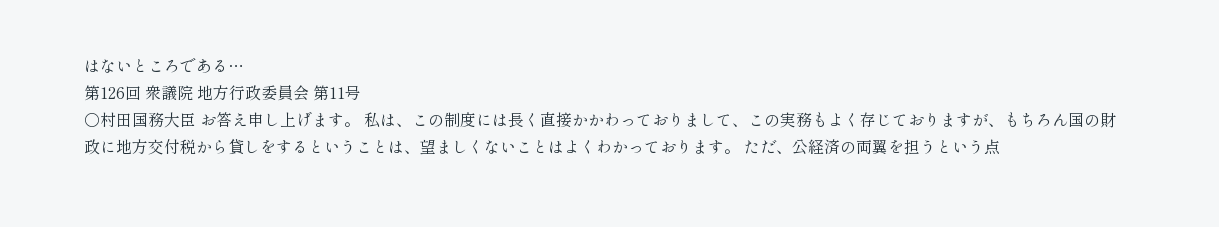はないところである…
第126回 衆議院 地方行政委員会 第11号
○村田国務大臣 お答え申し上げます。 私は、この制度には長く直接かかわっておりまして、この実務もよく存じておりますが、もちろん国の財政に地方交付税から貸しをするということは、望ましくないことはよくわかっております。 ただ、公経済の両翼を担うという点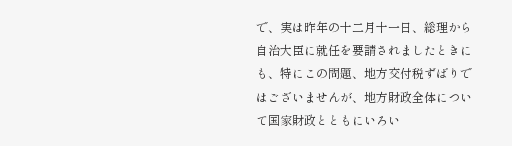で、実は昨年の十二月十一日、総理から自治大臣に就任を要請されましたときにも、特にこの問題、地方交付税ずばりではございませんが、地方財政全体について国家財政とともにいろい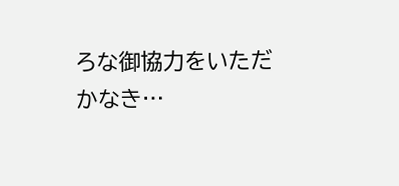ろな御協力をいただかなき…